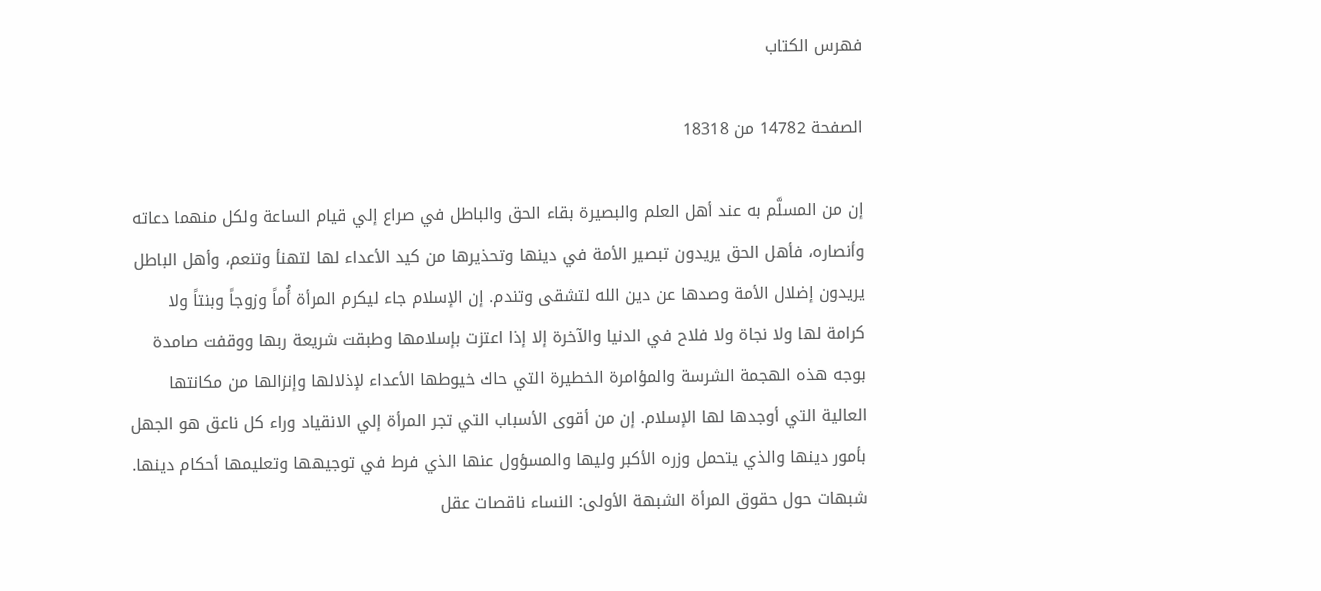فهرس الكتاب

الصفحة 14782 من 18318

إن من المسلَّم به عند أهل العلم والبصيرة بقاء الحق والباطل في صراع إلي قيام الساعة ولكل منهما دعاته وأنصاره، فأهل الحق يريدون تبصير الأمة في دينها وتحذيرها من كيد الأعداء لها لتهنأ وتنعم، وأهل الباطل يريدون إضلال الأمة وصدها عن دين الله لتشقى وتندم. إن الإسلام جاء ليكرم المرأة أُماً وزوجاً وبنتاً ولا كرامة لها ولا نجاة ولا فلاح في الدنيا والآخرة إلا إذا اعتزت بإسلامها وطبقت شريعة ربها ووقفت صامدة بوجه هذه الهجمة الشرسة والمؤامرة الخطيرة التي حاك خيوطها الأعداء لإذلالها وإنزالها من مكانتها العالية التي أوجدها لها الإسلام. إن من أقوى الأسباب التي تجر المرأة إلي الانقياد وراء كل ناعق هو الجهل بأمور دينها والذي يتحمل وزره الأكبر وليها والمسؤول عنها الذي فرط في توجيهها وتعليمها أحكام دينها. شبهات حول حقوق المرأة الشبهة الأولى: النساء ناقصات عقل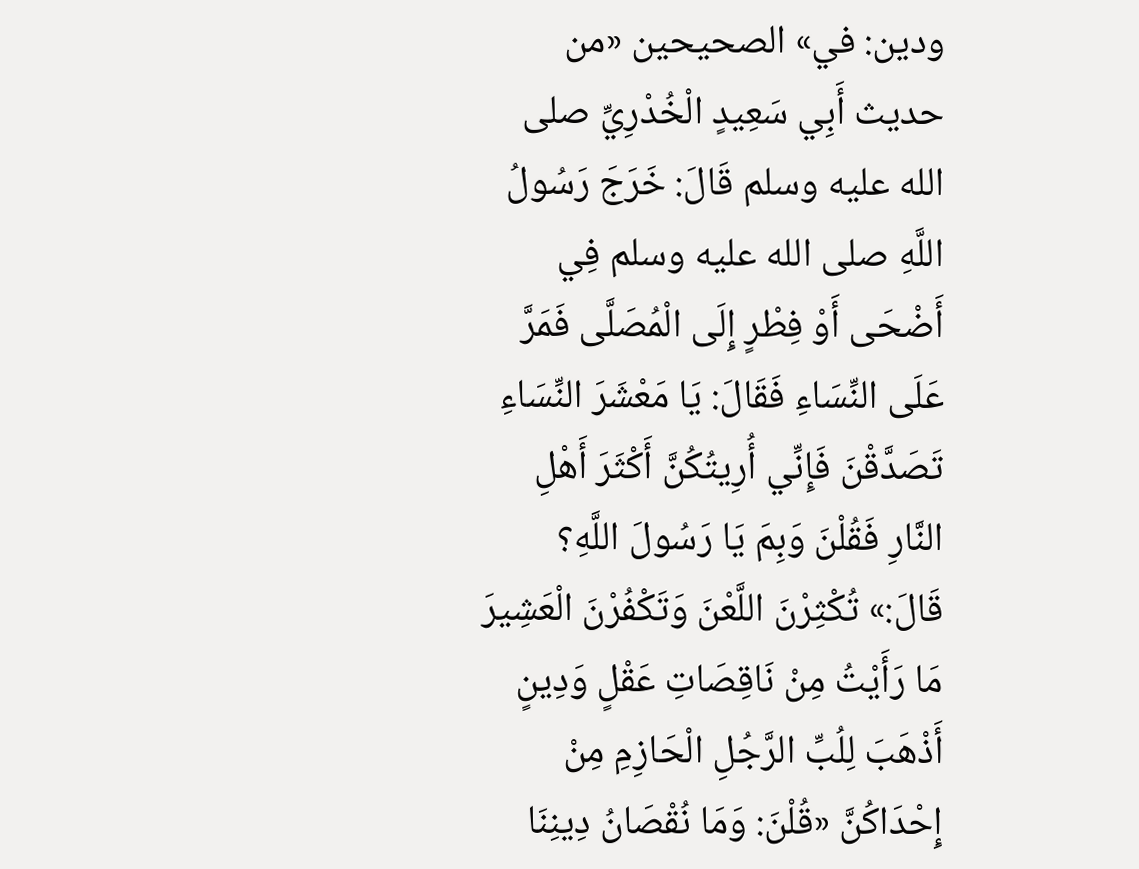ودين: في» الصحيحين «من حديث أَبِي سَعِيدٍ الْخُدْرِيِّ صلى الله عليه وسلم قَالَ: خَرَجَ رَسُولُ اللَّهِ صلى الله عليه وسلم فِي أَضْحَى أَوْ فِطْرٍ إِلَى الْمُصَلَّى فَمَرَّ عَلَى النِّسَاءِ فَقَالَ: يَا مَعْشَرَ النِّسَاءِ تَصَدَّقْنَ فَإِنِّي أُرِيتُكُنَّ أَكْثَرَ أَهْلِ النَّارِ فَقُلْنَ وَبِمَ يَا رَسُولَ اللَّهِ؟ قَالَ:» تُكْثِرْنَ اللَّعْنَ وَتَكْفُرْنَ الْعَشِيرَ مَا رَأَيْتُ مِنْ نَاقِصَاتِ عَقْلٍ وَدِينٍ أَذْهَبَ لِلُبِّ الرَّجُلِ الْحَازِمِ مِنْ إِحْدَاكُنَّ «قُلْنَ: وَمَا نُقْصَانُ دِينِنَا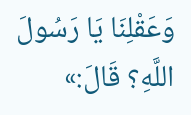وَعَقْلِنَا يَا رَسُولَ اللَّهِ؟ قَالَ:»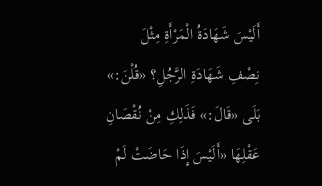أَلَيْسَ شَهَادَةُ الْمَرْأَةِ مِثْلَ نِصْفِ شَهَادَةِ الرَّجُلِ؟ «قُلْنَ:» بَلَى «قَالَ:» فَذَلِكِ مِنْ نُقْصَانِ عَقْلِهَا «أَلَيْسَ إِذَا حَاضَتْ لَمْ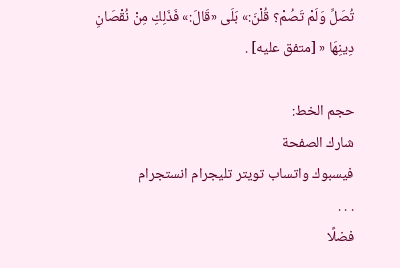تُصَلِّ وَلَمْ تَصُمْ؟ قُلْنَ:» بَلَى «قَالَ:» فَذَلِكِ مِنْ نُقْصَانِ دِينِهَا « [متفق عليه] .

حجم الخط:
شارك الصفحة
فيسبوك واتساب تويتر تليجرام انستجرام
. . .
فضلًا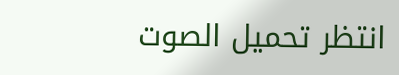انتظر تحميل الصوت